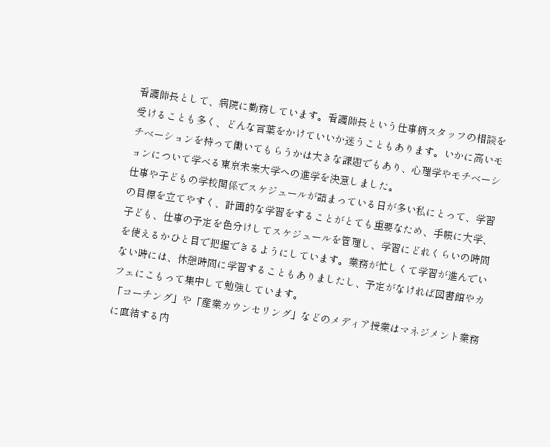看護師長として、病院に勤務しています。看護師長という仕事柄スタッフの相談を受けることも多く、どんな言葉をかけていいか迷うこともあります。いかに高いモチベーションを持って働いてもらうかは大きな課題でもあり、心理学やモチベーションについて学べる東京未来大学への進学を決意しました。
仕事や子どもの学校関係でスケジュールが詰まっている日が多い私にとって、学習の目標を立てやすく、計画的な学習をすることがとても重要なため、手帳に大学、子ども、仕事の予定を色分けしてスケジュールを管理し、学習にどれくらいの時間を使えるかひと目で把握できるようにしています。業務が忙しくて学習が進んでいない時には、休憩時間に学習することもありましたし、予定がなければ図書館やカフェにこもって集中して勉強しています。
「コーチング」や「産業カウンセリング」などのメディア授業はマネジメント業務に直結する内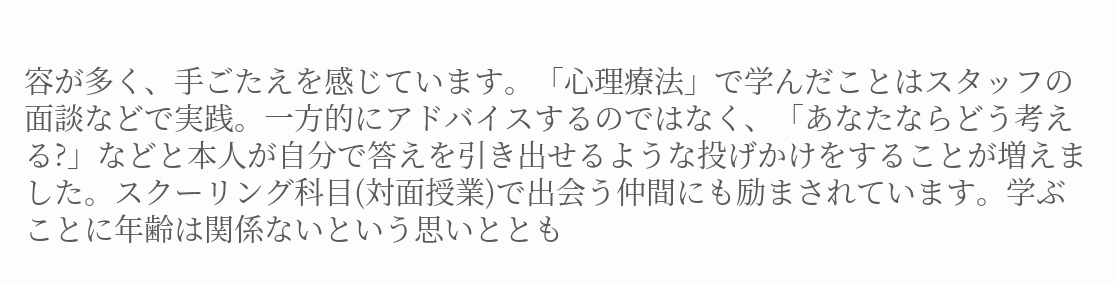容が多く、手ごたえを感じています。「心理療法」で学んだことはスタッフの面談などで実践。一方的にアドバイスするのではなく、「あなたならどう考える?」などと本人が自分で答えを引き出せるような投げかけをすることが増えました。スクーリング科目(対面授業)で出会う仲間にも励まされています。学ぶことに年齢は関係ないという思いととも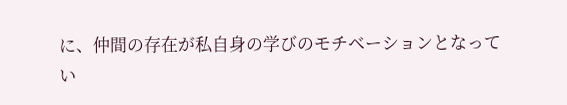に、仲間の存在が私自身の学びのモチベーションとなってい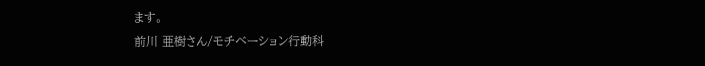ます。
前川 亜樹さん/モチベーション行動科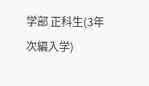学部 正科生(3年次編入学)